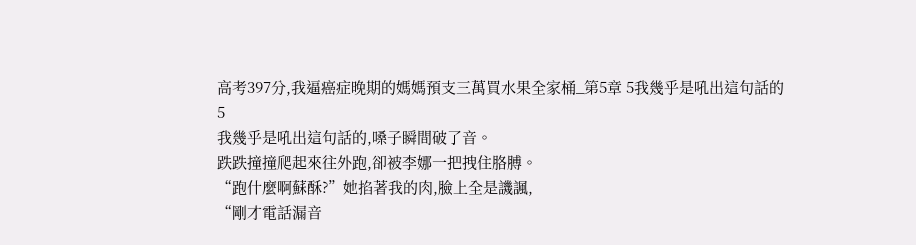高考397分,我逼癌症晚期的媽媽預支三萬買水果全家桶_第5章 5我幾乎是吼出這句話的
5
我幾乎是吼出這句話的,嗓子瞬間破了音。
跌跌撞撞爬起來往外跑,卻被李娜一把拽住胳膊。
“跑什麼啊蘇酥?”她掐著我的肉,臉上全是譏諷,
“剛才電話漏音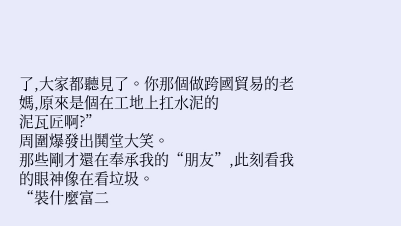了,大家都聽見了。你那個做跨國貿易的老媽,原來是個在工地上扛水泥的
泥瓦匠啊?”
周圍爆發出鬨堂大笑。
那些剛才還在奉承我的“朋友”,此刻看我的眼神像在看垃圾。
“裝什麼富二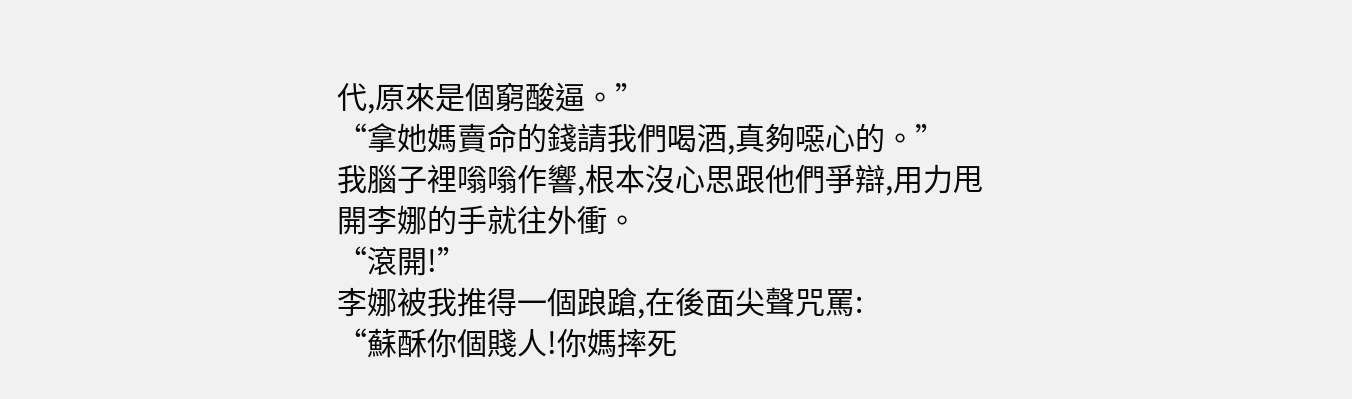代,原來是個窮酸逼。”
“拿她媽賣命的錢請我們喝酒,真夠噁心的。”
我腦子裡嗡嗡作響,根本沒心思跟他們爭辯,用力甩開李娜的手就往外衝。
“滾開!”
李娜被我推得一個踉蹌,在後面尖聲咒罵:
“蘇酥你個賤人!你媽摔死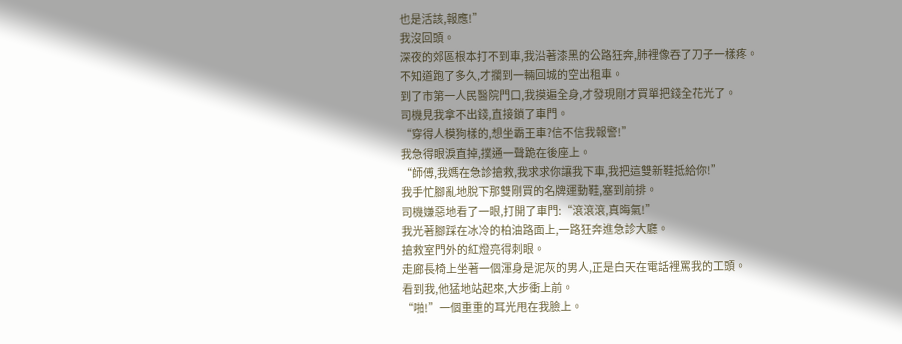也是活該,報應!”
我沒回頭。
深夜的郊區根本打不到車,我沿著漆黑的公路狂奔,肺裡像吞了刀子一樣疼。
不知道跑了多久,才攔到一輛回城的空出租車。
到了市第一人民醫院門口,我摸遍全身,才發現剛才買單把錢全花光了。
司機見我拿不出錢,直接鎖了車門。
“穿得人模狗樣的,想坐霸王車?信不信我報警!”
我急得眼淚直掉,撲通一聲跪在後座上。
“師傅,我媽在急診搶救,我求求你讓我下車,我把這雙新鞋抵給你!”
我手忙腳亂地脫下那雙剛買的名牌運動鞋,塞到前排。
司機嫌惡地看了一眼,打開了車門:“滾滾滾,真晦氣!”
我光著腳踩在冰冷的柏油路面上,一路狂奔進急診大廳。
搶救室門外的紅燈亮得刺眼。
走廊長椅上坐著一個渾身是泥灰的男人,正是白天在電話裡罵我的工頭。
看到我,他猛地站起來,大步衝上前。
“啪!”一個重重的耳光甩在我臉上。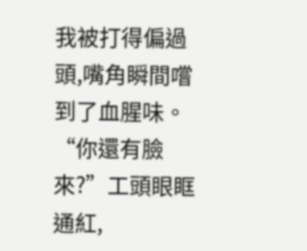我被打得偏過頭,嘴角瞬間嚐到了血腥味。
“你還有臉來?”工頭眼眶通紅,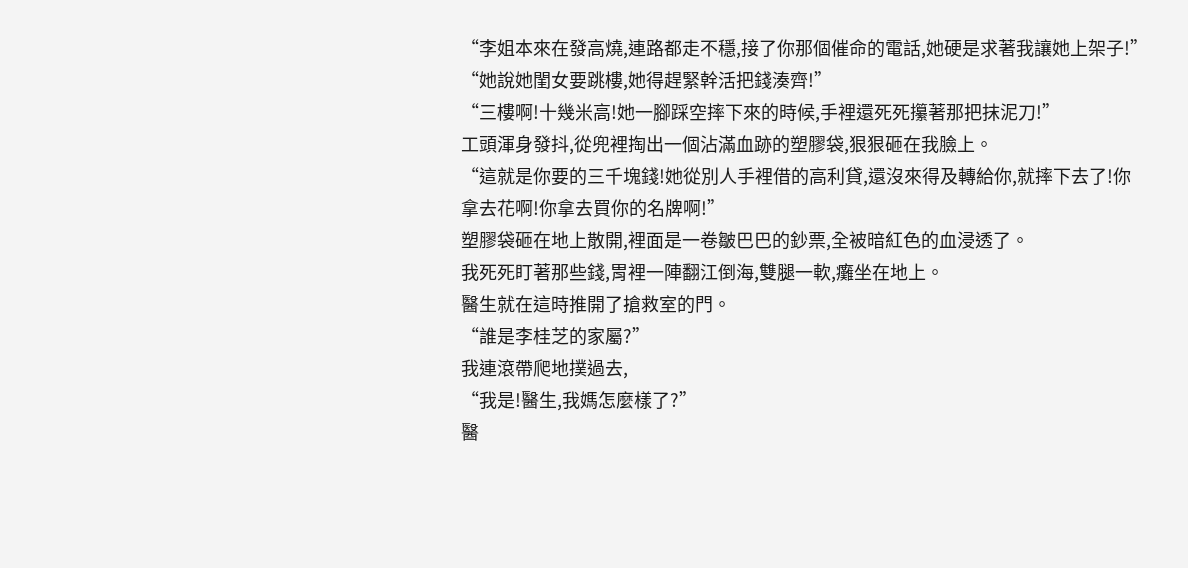“李姐本來在發高燒,連路都走不穩,接了你那個催命的電話,她硬是求著我讓她上架子!”
“她說她閨女要跳樓,她得趕緊幹活把錢湊齊!”
“三樓啊!十幾米高!她一腳踩空摔下來的時候,手裡還死死攥著那把抹泥刀!”
工頭渾身發抖,從兜裡掏出一個沾滿血跡的塑膠袋,狠狠砸在我臉上。
“這就是你要的三千塊錢!她從別人手裡借的高利貸,還沒來得及轉給你,就摔下去了!你
拿去花啊!你拿去買你的名牌啊!”
塑膠袋砸在地上散開,裡面是一卷皺巴巴的鈔票,全被暗紅色的血浸透了。
我死死盯著那些錢,胃裡一陣翻江倒海,雙腿一軟,癱坐在地上。
醫生就在這時推開了搶救室的門。
“誰是李桂芝的家屬?”
我連滾帶爬地撲過去,
“我是!醫生,我媽怎麼樣了?”
醫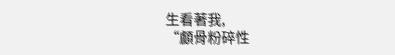生看著我,
“顱骨粉碎性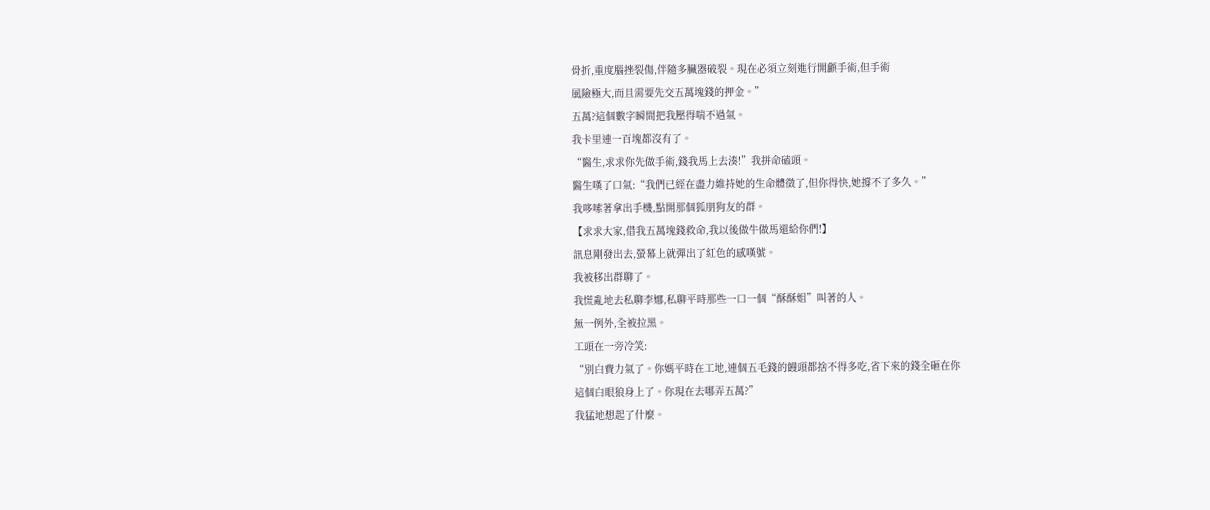骨折,重度腦挫裂傷,伴隨多臟器破裂。現在必須立刻進行開顱手術,但手術
風險極大,而且需要先交五萬塊錢的押金。”
五萬?這個數字瞬間把我壓得喘不過氣。
我卡里連一百塊都沒有了。
“醫生,求求你先做手術,錢我馬上去湊!”我拼命磕頭。
醫生嘆了口氣:“我們已經在盡力維持她的生命體徵了,但你得快,她撐不了多久。”
我哆嗦著拿出手機,點開那個狐朋狗友的群。
【求求大家,借我五萬塊錢救命,我以後做牛做馬還給你們!】
訊息剛發出去,螢幕上就彈出了紅色的感嘆號。
我被移出群聊了。
我慌亂地去私聊李娜,私聊平時那些一口一個“酥酥姐”叫著的人。
無一例外,全被拉黑。
工頭在一旁冷笑:
“別白費力氣了。你媽平時在工地,連個五毛錢的饅頭都捨不得多吃,省下來的錢全砸在你
這個白眼狼身上了。你現在去哪弄五萬?”
我猛地想起了什麼。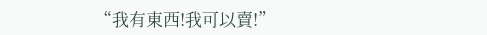“我有東西!我可以賣!”